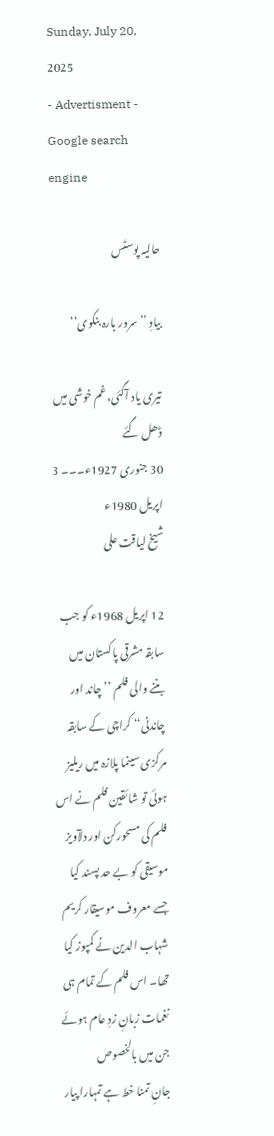Sunday, July 20, 2025
- Advertisment -
Google search engine

حالیہ پوسٹس

بیادِ ’’سرور بارہ بنکوی‘‘

تیری یاد آگئی، غم خوشی میں ڈھل گئے
30 جنوری 1927ء۔۔۔ 3 اپریل 1980ء
شیخ لیاقت علی

12 اپریل 1968ء کو جب سابقہ مشرقی پاکستان میں بننے والی فلم ’’چاند اور چاندنی‘‘ کراچی کے سابقہ مرکزی سینما پلازہ میں ریلیز ہوئی تو شائقین فلم نے اس فلم کی مسحورکن اور دلآویز موسیقی کو بے حد پسند کیا جسے معروف موسیقار کریم شہاب الدین نے کمپوز کیا تھا۔ اس فلم کے تمام ہی نغمات زبانِ زدِ عام ہوئے جن میں بالخصوص
جانِ تمنا خط ہے تمہارا پیار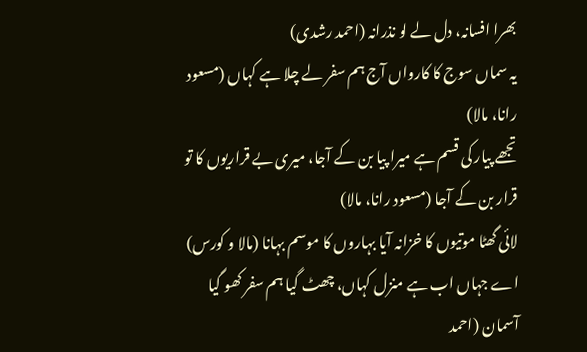بھرا افسانہ، دل لے لو نذرانہ (احمد رشدی)
یہ سماں سوج کا کارواں آج ہم سفر لے چلا ہے کہاں (مسعود رانا، مالا)
تجھے پیار کی قسم ہے میرا پیا بن کے آجا، میری بے قراریوں کا تو قرار بن کے آجا (مسعود رانا، مالا)
لائی گھٹا موتیوں کا خزانہ آیا بہاروں کا موسم بہانا (مالا و کورس)
اے جہاں اب ہے منزل کہاں، چھٹ گیا ہم سفر کھو گیا آسمان (احمد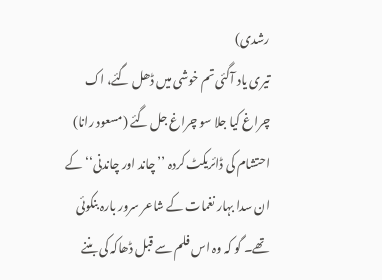رشدی)
تیری یاد آگئی تم خوشی میں ڈھل گئے، اک چراغ کیا جلا سو چراغ جل گئے (مسعود رانا)
احتشام کی ڈائریکٹ کردہ ’’چاند اور چاندنی‘‘ کے ان سدا بہار نغمات کے شاعر سرور بارہ بنکوئی تھے۔ گو کہ وہ اس فلم سے قبل ڈھاکہ کی بننے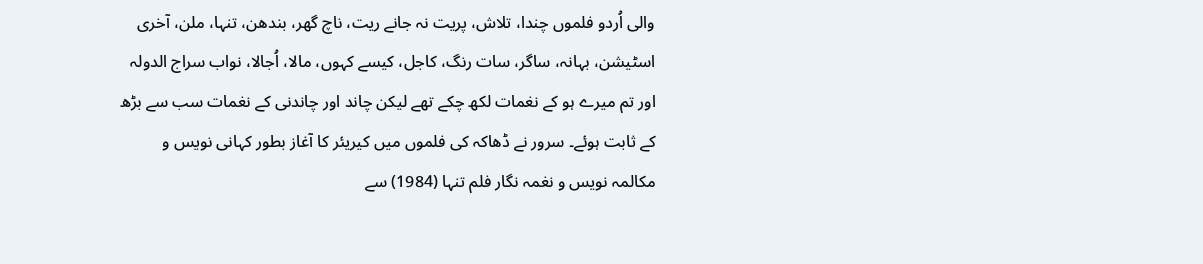والی اُردو فلموں چندا، تلاش، پریت نہ جانے ریت، ناچ گھر، بندھن، تنہا، ملن، آخری اسٹیشن، بہانہ، ساگر، سات رنگ، کاجل، کیسے کہوں، مالا، اُجالا، نواب سراج الدولہ اور تم میرے ہو کے نغمات لکھ چکے تھے لیکن چاند اور چاندنی کے نغمات سب سے بڑھ کے ثابت ہوئے۔ سرور نے ڈھاکہ کی فلموں میں کیریئر کا آغاز بطور کہانی نویس و مکالمہ نویس و نغمہ نگار فلم تنہا (1984) سے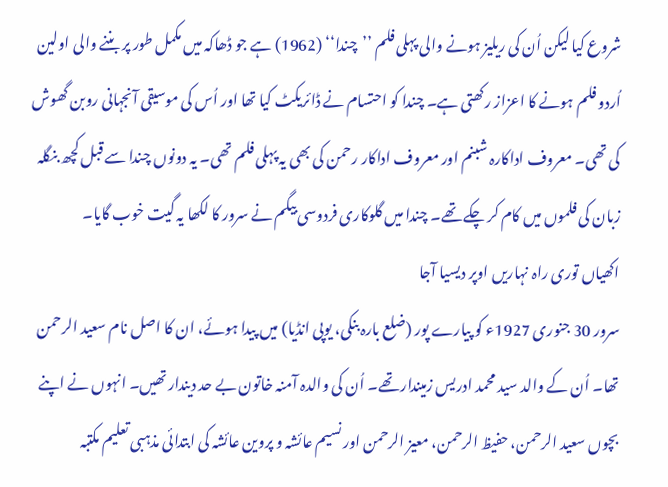شروع کیا لیکن اُن کی ریلیز ہونے والی پہلی فلم ’’چندا‘‘ (1962) ہے جو ڈھاکہ میں مکمل طور پر بننے والی اولین اُردو فلم ہونے کا اعزاز رکھتی ہے۔ چندا کو احتسام نے ڈائریکٹ کیا تھا اور اُس کی موسیقی آنجہانی روبن گھوش کی تھی۔ معروف اداکارہ شبنم اور معروف اداکار رحمن کی بھی یہ پہلی فلم تھی۔ یہ دونوں چندا سے قبل کچھ بنگلہ زبان کی فلموں میں کام کر چکے تھے۔ چندا میں گلوکاری فردوسی بیگم نے سرور کا لکھا یہ گیت خوب گایا۔
اکھیاں توری راہ نہاریں اوپر دیسیا آجا
سرور 30 جنوری 1927ء کو پیارے پور (ضلع بارہ بنکی، یوپی انڈیا) میں پیدا ہوئے، ان کا اصل نام سعید الرحمن تھا۔ اُن کے والد سید محمد ادریس زمیندار تھے۔ اُن کی والدہ آمنہ خاتون بے حد دیندار تھیں۔ انہوں نے اپنے بچوں سعید الرحمن، حفیظ الرحمن، معیز الرحمن اور نسیم عائشہ و پروین عائشہ کی ابتدائی مذہبی تعلیم مکتبہ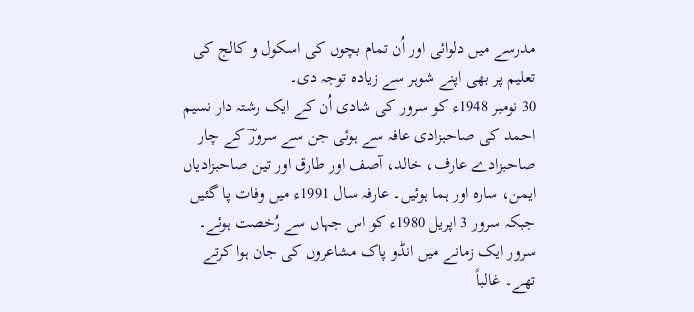مدرسے میں دلوائی اور اُن تمام بچوں کی اسکول و کالج کی تعلیم پر بھی اپنے شوہر سے زیادہ توجہ دی۔
30 نومبر 1948ء کو سرور کی شادی اُن کے ایک رشتہ دار نسیم احمد کی صاحبزادی عافہ سے ہوئی جن سے سرورؔ کے چار صاحبزادے عارف، خالد، آصف اور طارق اور تین صاحبزادیاں ایمن، سارہ اور ہما ہوئیں۔ عارفہ سال 1991ء میں وفات پا گئیں جبکہ سرور 3 اپریل 1980ء کو اس جہاں سے رُخصت ہوئے۔ سرور ایک زمانے میں انڈو پاک مشاعروں کی جان ہوا کرتے تھے۔ غالباً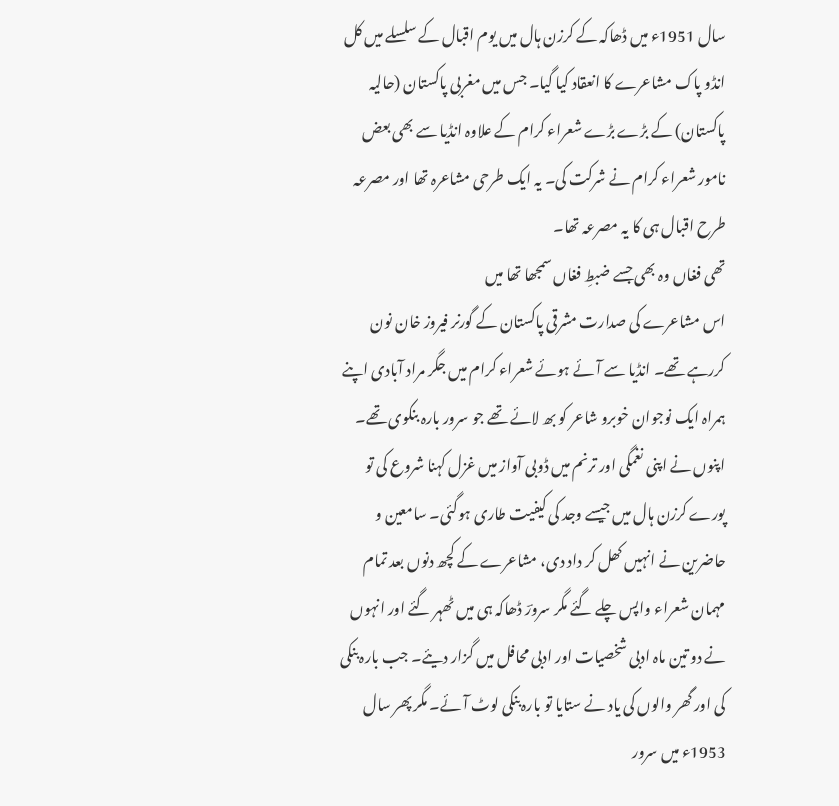سال 1951ء میں ڈھاکہ کے کرزن ہال میں یوم اقبال کے سلسلے میں کل انڈو پاک مشاعرے کا انعقاد کیا گیا۔ جس میں مغربی پاکستان (حالیہ پاکستان) کے بڑے بڑے شعراء کرام کے علاوہ انڈیا سے بھی بعض نامور شعراء کرام نے شرکت کی۔ یہ ایک طرحی مشاعرہ تھا اور مصرعہ طرح اقبال ہی کا یہ مصرعہ تھا۔
تھی فغاں وہ بھی جسے ضبطِ فغاں سمجھا تھا میں
اس مشاعرے کی صدارت مشرقی پاکستان کے گورنر فیروز خان نون کررہے تھے۔ انڈیا سے آئے ہوئے شعراء کرام میں جگر مراد آبادی اپنے ہمراہ ایک نوجوان خوبرو شاعر کو بھ لائے تھے جو سرور بارہ بنکوی تھے۔ اپنوں نے اپنی نغمگی اور ترنم میں ڈوبی آواز میں غزل کہنا شروع کی تو پورے کرزن ہال میں جیسے وجد کی کیفیت طاری ہوگئی۔ سامعین و حاضرین نے انہیں کھل کر داد دی، مشاعرے کے کچھ دنوں بعد تمام مہمان شعراء واپس چلے گئے مگر سرورؔ ڈھاکہ ہی میں ٹھہر گئے اور انہوں نے دو تین ماہ ادبی شخصیات اور ادبی محافل میں گزار دیئے۔ جب بارہ بنکی کی اور گھر والوں کی یاد نے ستایا تو بارہ بنکی لوٹ آئے۔ مگر پھر سال 1953ء میں سرور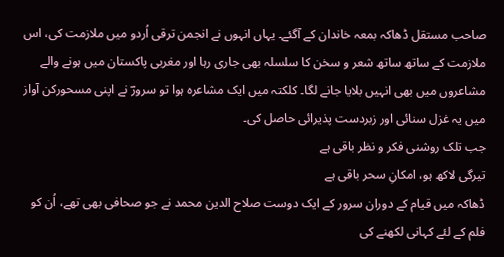صاحب مستقل ڈھاکہ بمعہ خاندان کے آگئے۔ یہاں انہوں نے انجمن ترقی اُردو میں ملازمت کی، اس ملازمت کے ساتھ ساتھ شعر و سخن کا سلسلہ بھی جاری رہا اور مغربی پاکستان میں ہونے والے مشاعروں میں بھی انہیں بلایا جانے لگا۔ کلکتہ میں ایک مشاعرہ ہوا تو سرورؔ نے اپنی مسحورکن آواز میں یہ غزل سنائی اور زبردست پذیرائی حاصل کی۔
جب تلک روشنی فکر و نظر باقی ہے
تیرگی لاکھ ہو، امکانِ سحر باقی ہے
ڈھاکہ میں قیام کے دوران سرور کے ایک دوست صلاح الدین محمد نے جو صحافی بھی تھے، اُن کو فلم کے لئے کہانی لکھنے کی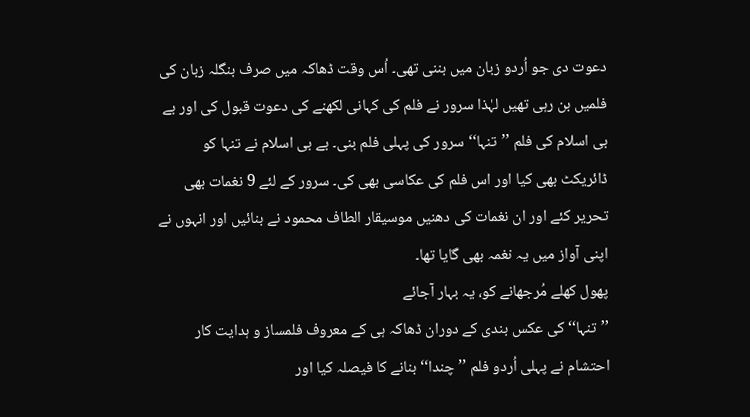دعوت دی جو اُردو زبان میں بننی تھی۔ اُس وقت ڈھاکہ میں صرف بنگلہ زبان کی فلمیں بن رہی تھیں لہٰذا سرور نے فلم کی کہانی لکھنے کی دعوت قبول کی اور بے بی اسلام کی فلم ’’تنہا‘‘ سرور کی پہلی فلم بنی۔ بے بی اسلام نے تنہا کو ڈائریکٹ بھی کیا اور اس فلم کی عکاسی بھی کی۔ سرور کے لئے 9 نغمات بھی تحریر کئے اور ان نغمات کی دھنیں موسیقار الطاف محمود نے بنائیں اور انہوں نے اپنی آواز میں یہ نغمہ بھی گایا تھا۔
پھول کھلے مُرجھانے کو، یہ بہار آجائے
’’تنہا‘‘ کی عکس بندی کے دوران ڈھاکہ ہی کے معروف فلمساز و ہدایت کار احتشام نے پہلی اُردو فلم ’’چندا‘‘ بنانے کا فیصلہ کیا اور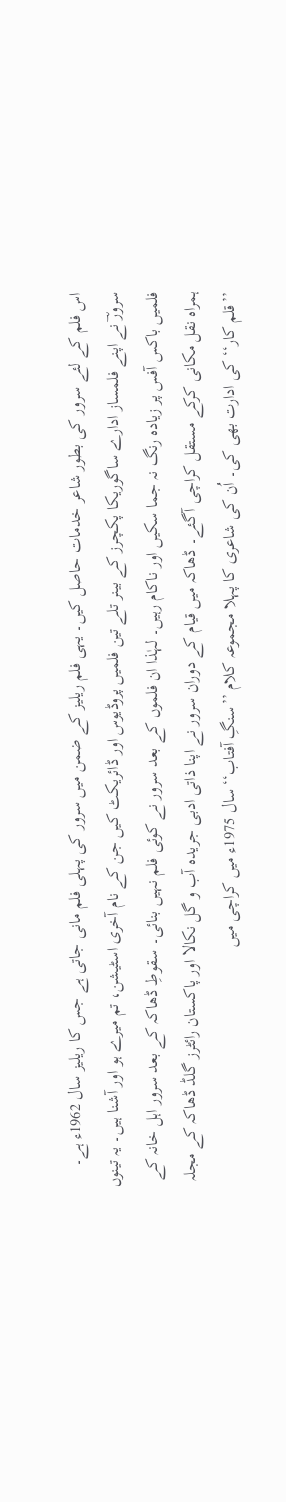اس فلم کے لئے سرور کی بطور شاعر خدمات حاصل کیں۔ یہی فلم ریلیز کے ضمن میں سرور کی پہلی فلم مانی جاتی ہے جس کا ریلیز سال 1962ء ہے۔
سرورؔ نے اپنے فلمساز ادارے ساگوریکا پکچرز کے بینر تلے تین فلمیں پروڈیوس اور ڈائریکٹ کیں جن کے نام آخری اسٹیشن، تم میرے ہو اور آشنا ہیں۔ یہ تینوں فلمیں باکس آفس پر زیادہ رنگ نہ جما سکیں اور ناکام رہیں۔ لہٰذا ان فلموں کے بعد سرور نے کوئی فلم نہیں بنائی۔ سقوطِ ڈھاکہ کے بعد سرور اہل خانہ کے ہمراہ نقل مکانی کرکے مستقل کراچی آگئے۔ ڈھاکہ میں قیام کے دوران سرور نے اپنا ذاتی ادبی جریدہ آب و گل نکالا اور پاکستان رائٹرز گلڈ ڈھاکہ کے مجلہ ’’قلم کار‘‘ کی ادارت بھی کی۔ اُن کی شاعری کا پہلا مجموعہ کلام ’’سنگِ آفتاب‘‘ سال 1975ء میں کراچی میں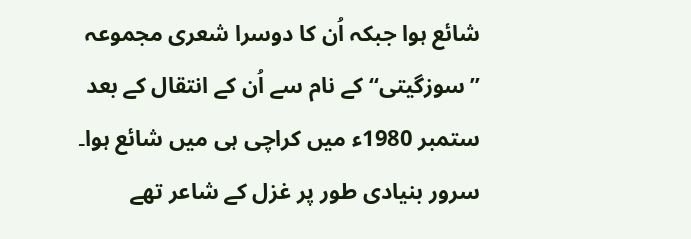شائع ہوا جبکہ اُن کا دوسرا شعری مجموعہ ’’سوزگیتی‘‘ کے نام سے اُن کے انتقال کے بعد ستمبر 1980ء میں کراچی ہی میں شائع ہوا۔ سرور بنیادی طور پر غزل کے شاعر تھے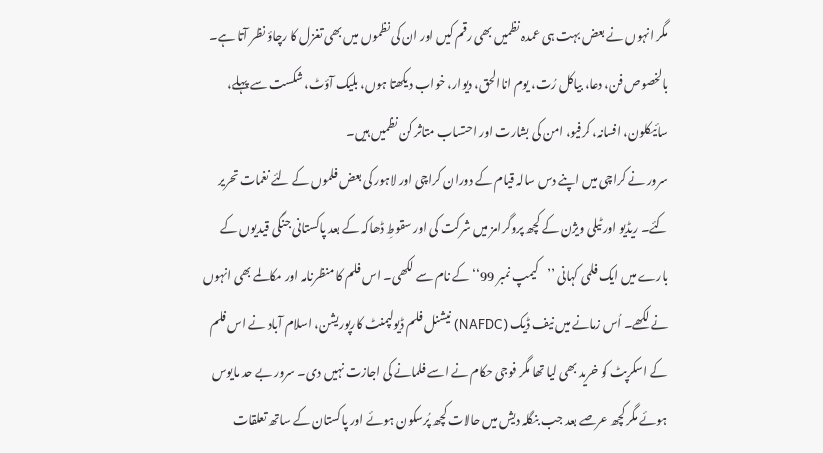مگر انہوں نے بعض بہت ہی عمدہ نظمیں بھی رقم کیں اور ان کی نظموں میں بھی تغزل کا رچاؤ نظر آتا ہے۔ بالخصوص فن، دعا، بیاکل رُت، یوم اناالحق، دیوار، خواب دیکھتا ہوں، بلیک آؤٹ، شکست سے پہلے، سائیکلون، افسانہ، کرفیو، امن کی بشارت اور احتساب متاثر کن نظمیں ہیں۔
سرور نے کراچی میں اپنے دس سالہ قیام کے دوران کراچی اور لاہور کی بعض فلموں کے لئے نغمات تحریر کئے۔ ریڈیو اور ٹیلی ویژن کے کچھ پروگرامز میں شرکت کی اور سقوطِ ڈھاکہ کے بعد پاکستانی جنگی قیدیوں کے بارے میں ایک فلمی کہانی ’’کیمپ نمبر 99‘‘ کے نام سے لکھی۔ اس فلم کا منظرنامہ اور مکالمے بھی انہوں نے لکھے۔ اُس زمانے میں نیف ڈیک (NAFDC) نیشنل فلم ڈیولپمنٹ کارپوریشن، اسلام آباد نے اس فلم کے اسکرپٹ کو خرید بھی لیا تھا مگر فوجی حکام نے اسے فلمانے کی اجازت نہیں دی۔ سرور بے حد مایوس ہوئے مگر کچھ عرصے بعد جب بنگلہ دیش میں حالات کچھ پُرسکون ہوئے اور پاکستان کے ساتھ تعلقات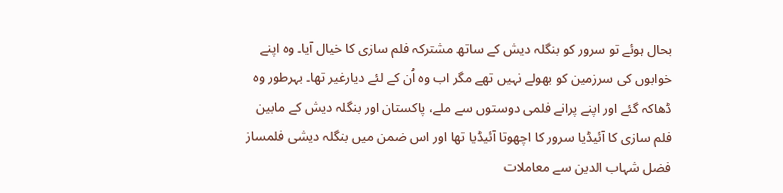بحال ہوئے تو سرور کو بنگلہ دیش کے ساتھ مشترکہ فلم سازی کا خیال آیا۔ وہ اپنے خوابوں کی سرزمین کو بھولے نہیں تھے مگر اب وہ اُن کے لئے دیارغیر تھا۔ بہرطور وہ ڈھاکہ گئے اور اپنے پرانے فلمی دوستوں سے ملے، پاکستان اور بنگلہ دیش کے مابین فلم سازی کا آئیڈیا سرور کا اچھوتا آئیڈیا تھا اور اس ضمن میں بنگلہ دیشی فلمساز فضل شہاب الدین سے معاملات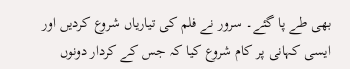بھی طے پا گئے۔ سرور نے فلم کی تیاریاں شروع کردیں اور ایسی کہانی پر کام شروع کیا کہ جس کے کردار دونوں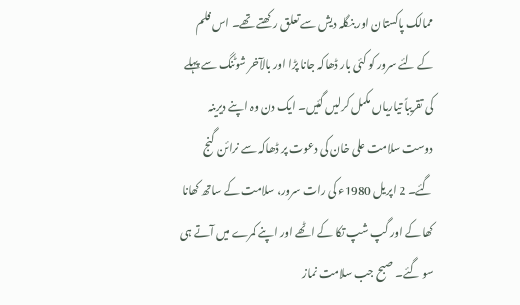ممالک پاکستان اور بنگلہ دیش سے تعلق رکھتے تھے۔ اس فلم کے لئے سرور کو کئی بار ڈھاکہ جانا پڑا اور بالآخر شوٹنگ سے پہلے کی تقریباً تیاریاں مکمل کرلیں گئیں۔ ایک دن وہ اپنے دیرینہ دوست سلامت علی خان کی دعوت پر ڈھاکہ سے نرائن گنج گئے۔ 2 اپریل 1980ء کی رات سرور، سلامت کے ساتھ کھانا کھا کے اور گپ شپ تکا کے اٹھے اور اپنے کمرے میں آتے ہی سو گئے۔ صبح جب سلامت نماز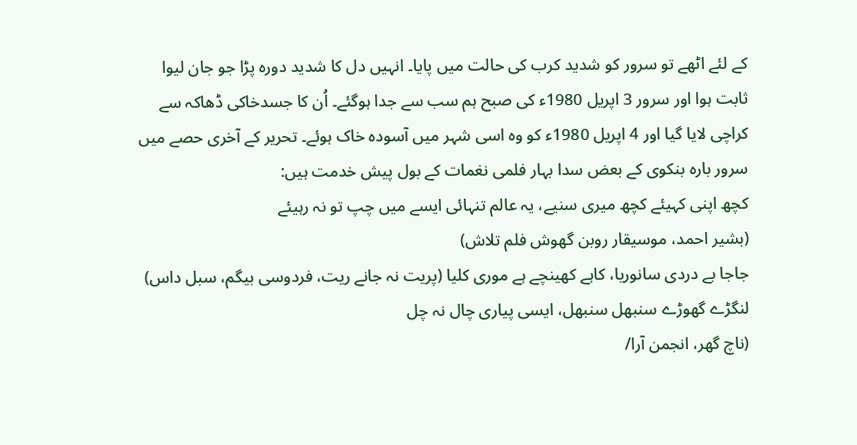کے لئے اٹھے تو سرور کو شدید کرب کی حالت میں پایا۔ انہیں دل کا شدید دورہ پڑا جو جان لیوا ثابت ہوا اور سرور 3 اپریل 1980ء کی صبح ہم سب سے جدا ہوگئے۔ اُن کا جسدخاکی ڈھاکہ سے کراچی لایا گیا اور 4 اپریل 1980ء کو وہ اسی شہر میں آسودہ خاک ہوئے۔ تحریر کے آخری حصے میں سرور بارہ بنکوی کے بعض سدا بہار فلمی نغمات کے بول پیش خدمت ہیں:
کچھ اپنی کہیئے کچھ میری سنیے، یہ عالم تنہائی ایسے میں چپ تو نہ رہیئے
(بشیر احمد، موسیقار روبن گھوش فلم تلاش)
جاجا بے دردی سانوریا، کاہے کھینچے ہے موری کلیا (پریت نہ جانے ریت، فردوسی بیگم، سبل داس)
لنگڑے گھوڑے سنبھل سنبھل، ایسی پیاری چال نہ چل
(ناچ گھر، انجمن آرا/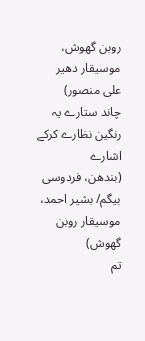روبن گھوش، موسیقار دھیر علی منصور)
چاند ستارے یہ رنگین نظارے کرکے اشارے
(بندھن، فردوسی بیگم/ بشیر احمد، موسیقار روبن گھوش)
تم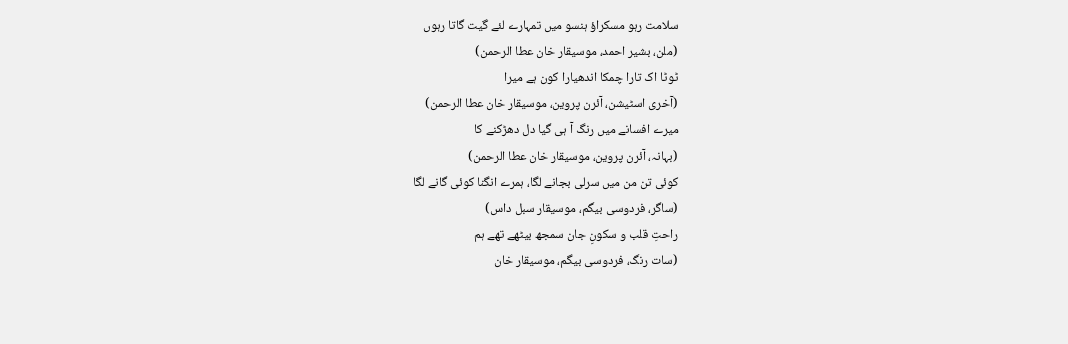سلامت رہو مسکراؤ ہنسو میں تمہارے لئے گیت گاتا رہوں
(ملن، بشیر احمد، موسیقار خان عطا الرحمن)
ٹوٹا اک تارا چمکا اندھیارا کون ہے میرا
(آخری اسٹیشن، آئرن پروین، موسیقار خان عطا الرحمن)
میرے افسانے میں رنگ آ ہی گیا دل دھڑکنے کا
(بہانہ، آئرن پروین، موسیقار خان عطا الرحمن)
کوئی تن من میں سرلی بجانے لگا، ہمرے انگنا کوئی گانے لگا
(ساگر، فردوسی بیگم، موسیقار سبل داس)
راحتِ قلب و سکونِ جان سمجھ بیٹھے تھے ہم
(سات رنگ، فردوسی بیگم، موسیقار خان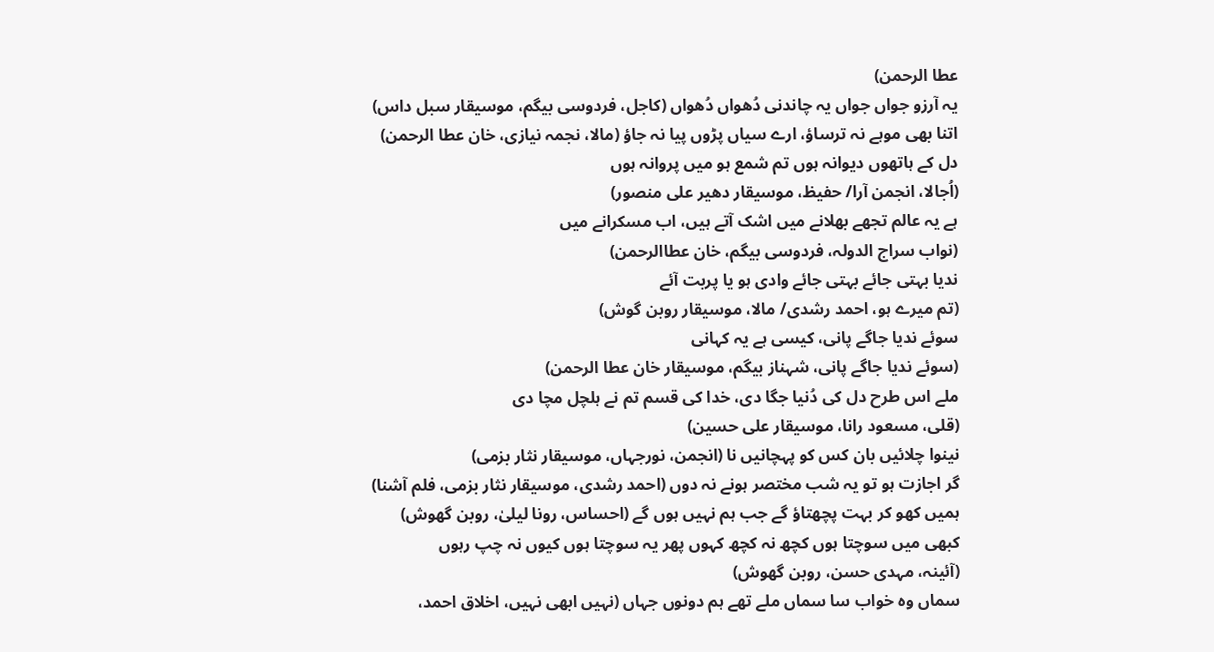عطا الرحمن)
یہ آرزو جواں جواں یہ چاندنی دُھواں دُھواں (کاجل، فردوسی بیگم، موسیقار سبل داس)
اتنا بھی موہے نہ ترساؤ، ارے سیاں پڑوں پیا نہ جاؤ (مالا، نجمہ نیازی، خان عطا الرحمن)
دل کے ہاتھوں دیوانہ ہوں تم شمع ہو میں پروانہ ہوں
(اُجالا، انجمن آرا/ حفیظ، موسیقار دھیر علی منصور)
ہے یہ عالم تجھے بھلانے میں اشک آتے ہیں، اب مسکرانے میں
(نواب سراج الدولہ، فردوسی بیگم، خان عطاالرحمن)
ندیا بہتی جائے بہتی جائے وادی ہو یا پربت آئے
(تم میرے ہو، احمد رشدی/ مالا، موسیقار روبن گوش)
سوئے ندیا جاگے پانی، کیسی ہے یہ کہانی
(سوئے ندیا جاگے پانی، شہناز بیگم، موسیقار خان عطا الرحمن)
ملے اس طرح دل کی دُنیا جگا دی، خدا کی قسم تم نے ہلچل مچا دی
(قلی، مسعود رانا، موسیقار علی حسین)
نینوا چلائیں بان کس کو پہچانیں نا (انجمن، نورجہاں، موسیقار نثار بزمی)
گر اجازت ہو تو یہ شب مختصر ہونے نہ دوں (احمد رشدی، موسیقار نثار بزمی، فلم آشنا)
ہمیں کھو کر بہت پچھتاؤ گے جب ہم نہیں ہوں گے (احساس، رونا لیلیٰ، روبن گھوش)
کبھی میں سوچتا ہوں کچھ نہ کچھ کہوں پھر یہ سوچتا ہوں کیوں نہ چپ رہوں
(آئینہ، مہدی حسن، روبن گھوش)
سماں وہ خواب سا سماں ملے تھے ہم دونوں جہاں (نہیں ابھی نہیں، اخلاق احمد،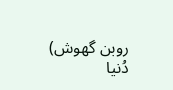روبن گھوش)
دُنیا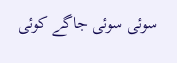سوئی سوئی جاگے کوئی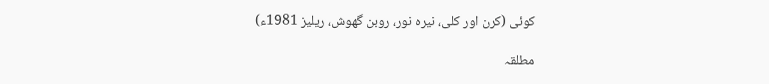کوئی (کرن اور کلی، نیرہ نور، روبن گھوش، ریلیز 1981ء)

مطلقہ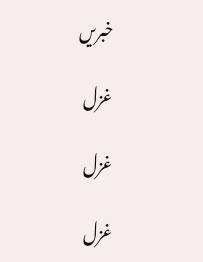خبریں

غزل

غزل

غزل